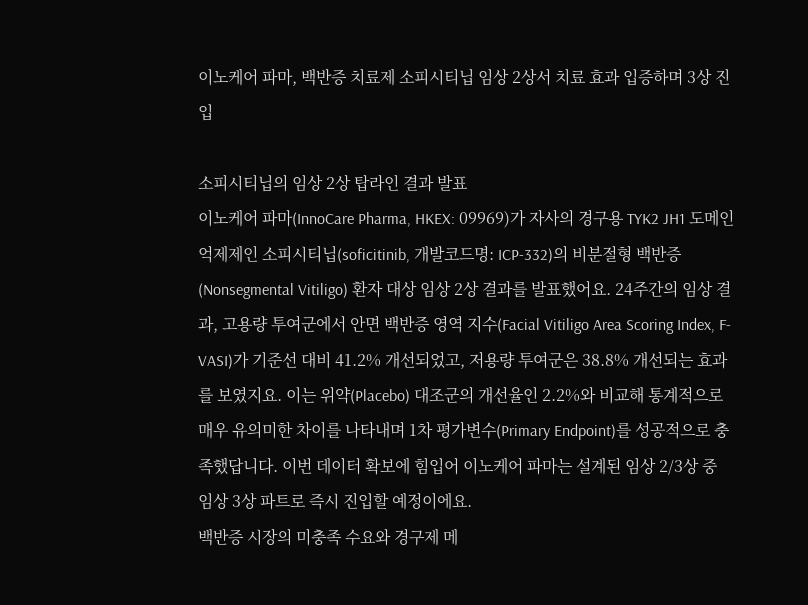이노케어 파마, 백반증 치료제 소피시티닙 임상 2상서 치료 효과 입증하며 3상 진입

소피시티닙의 임상 2상 탑라인 결과 발표
이노케어 파마(InnoCare Pharma, HKEX: 09969)가 자사의 경구용 TYK2 JH1 도메인 억제제인 소피시티닙(soficitinib, 개발코드명: ICP-332)의 비분절형 백반증(Nonsegmental Vitiligo) 환자 대상 임상 2상 결과를 발표했어요. 24주간의 임상 결과, 고용량 투여군에서 안면 백반증 영역 지수(Facial Vitiligo Area Scoring Index, F-VASI)가 기준선 대비 41.2% 개선되었고, 저용량 투여군은 38.8% 개선되는 효과를 보였지요. 이는 위약(Placebo) 대조군의 개선율인 2.2%와 비교해 통계적으로 매우 유의미한 차이를 나타내며 1차 평가변수(Primary Endpoint)를 성공적으로 충족했답니다. 이번 데이터 확보에 힘입어 이노케어 파마는 설계된 임상 2/3상 중 임상 3상 파트로 즉시 진입할 예정이에요.
백반증 시장의 미충족 수요와 경구제 메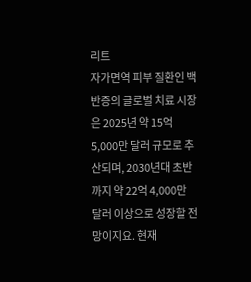리트
자가면역 피부 질환인 백반증의 글로벌 치료 시장은 2025년 약 15억 5,000만 달러 규모로 추산되며, 2030년대 초반까지 약 22억 4,000만 달러 이상으로 성장할 전망이지요. 현재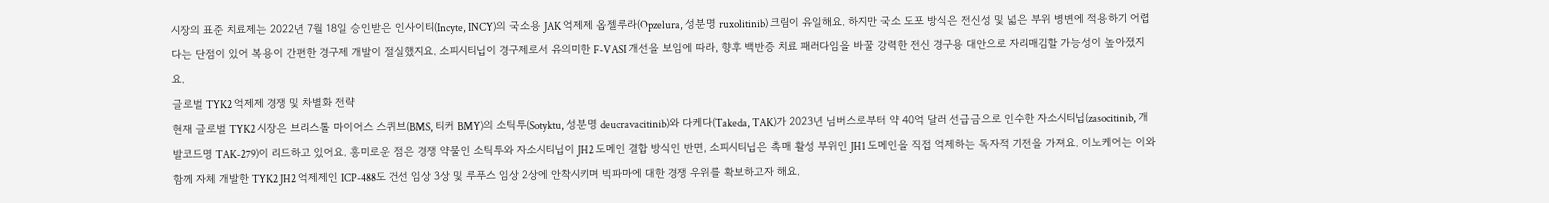시장의 표준 치료제는 2022년 7월 18일 승인받은 인사이티(Incyte, INCY)의 국소용 JAK 억제제 옵젤루라(Opzelura, 성분명 ruxolitinib) 크림이 유일해요. 하지만 국소 도포 방식은 전신성 및 넓은 부위 병변에 적용하기 어렵다는 단점이 있어 복용이 간편한 경구제 개발이 절실했지요. 소피시티닙이 경구제로서 유의미한 F-VASI 개선을 보임에 따라, 향후 백반증 치료 패러다임을 바꿀 강력한 전신 경구용 대안으로 자리매김할 가능성이 높아졌지요.
글로벌 TYK2 억제제 경쟁 및 차별화 전략
현재 글로벌 TYK2 시장은 브리스톨 마이어스 스퀴브(BMS, 티커 BMY)의 소틱투(Sotyktu, 성분명 deucravacitinib)와 다케다(Takeda, TAK)가 2023년 님버스로부터 약 40억 달러 선급금으로 인수한 자소시티닙(zasocitinib, 개발코드명 TAK-279)이 리드하고 있어요. 흥미로운 점은 경쟁 약물인 소틱투와 자소시티닙이 JH2 도메인 결합 방식인 반면, 소피시티닙은 촉매 활성 부위인 JH1 도메인을 직접 억제하는 독자적 기전을 가져요. 이노케어는 이와 함께 자체 개발한 TYK2 JH2 억제제인 ICP-488도 건선 임상 3상 및 루푸스 임상 2상에 안착시키며 빅파마에 대한 경쟁 우위를 확보하고자 해요.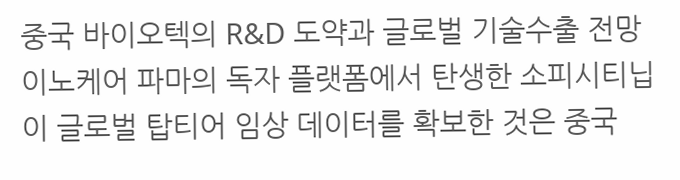중국 바이오텍의 R&D 도약과 글로벌 기술수출 전망
이노케어 파마의 독자 플랫폼에서 탄생한 소피시티닙이 글로벌 탑티어 임상 데이터를 확보한 것은 중국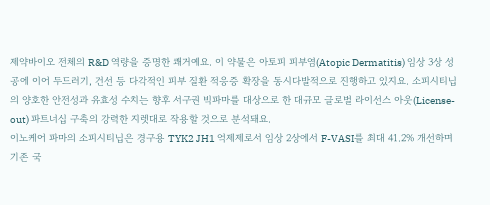제약바이오 전체의 R&D 역량을 증명한 쾌거예요. 이 약물은 아토피 피부염(Atopic Dermatitis) 임상 3상 성공에 이어 두드러기, 건선 등 다각적인 피부 질환 적응증 확장을 동시다발적으로 진행하고 있지요. 소피시티닙의 양호한 안전성과 유효성 수치는 향후 서구권 빅파마를 대상으로 한 대규모 글로벌 라이선스 아웃(License-out) 파트너십 구축의 강력한 지렛대로 작용할 것으로 분석돼요.
이노케어 파마의 소피시티닙은 경구용 TYK2 JH1 억제제로서 임상 2상에서 F-VASI를 최대 41.2% 개선하며 기존 국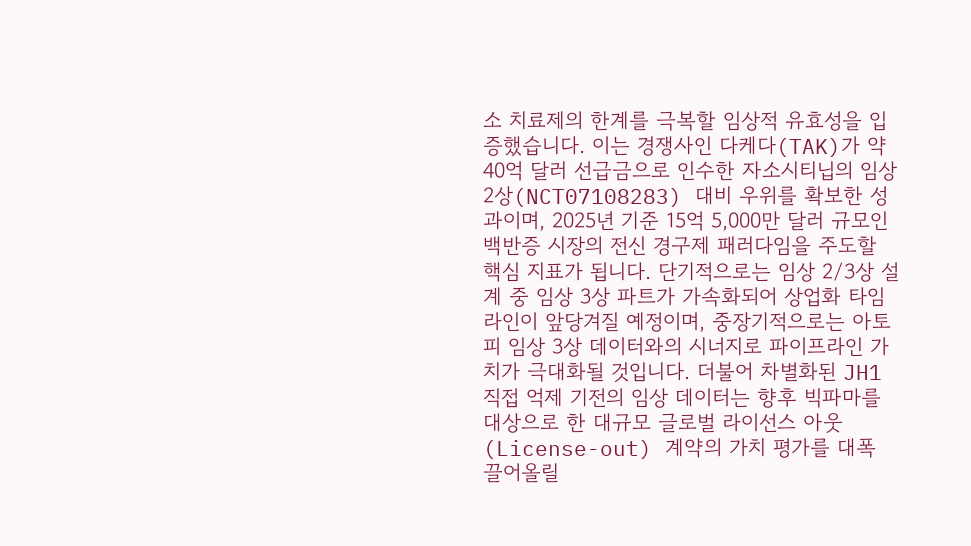소 치료제의 한계를 극복할 임상적 유효성을 입증했습니다. 이는 경쟁사인 다케다(TAK)가 약 40억 달러 선급금으로 인수한 자소시티닙의 임상 2상(NCT07108283) 대비 우위를 확보한 성과이며, 2025년 기준 15억 5,000만 달러 규모인 백반증 시장의 전신 경구제 패러다임을 주도할 핵심 지표가 됩니다. 단기적으로는 임상 2/3상 설계 중 임상 3상 파트가 가속화되어 상업화 타임라인이 앞당겨질 예정이며, 중장기적으로는 아토피 임상 3상 데이터와의 시너지로 파이프라인 가치가 극대화될 것입니다. 더불어 차별화된 JH1 직접 억제 기전의 임상 데이터는 향후 빅파마를 대상으로 한 대규모 글로벌 라이선스 아웃(License-out) 계약의 가치 평가를 대폭 끌어올릴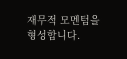재무적 모멘텀을 형성합니다.